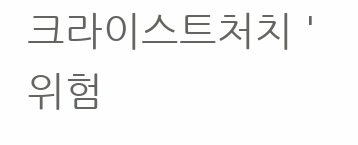크라이스트처치 '위험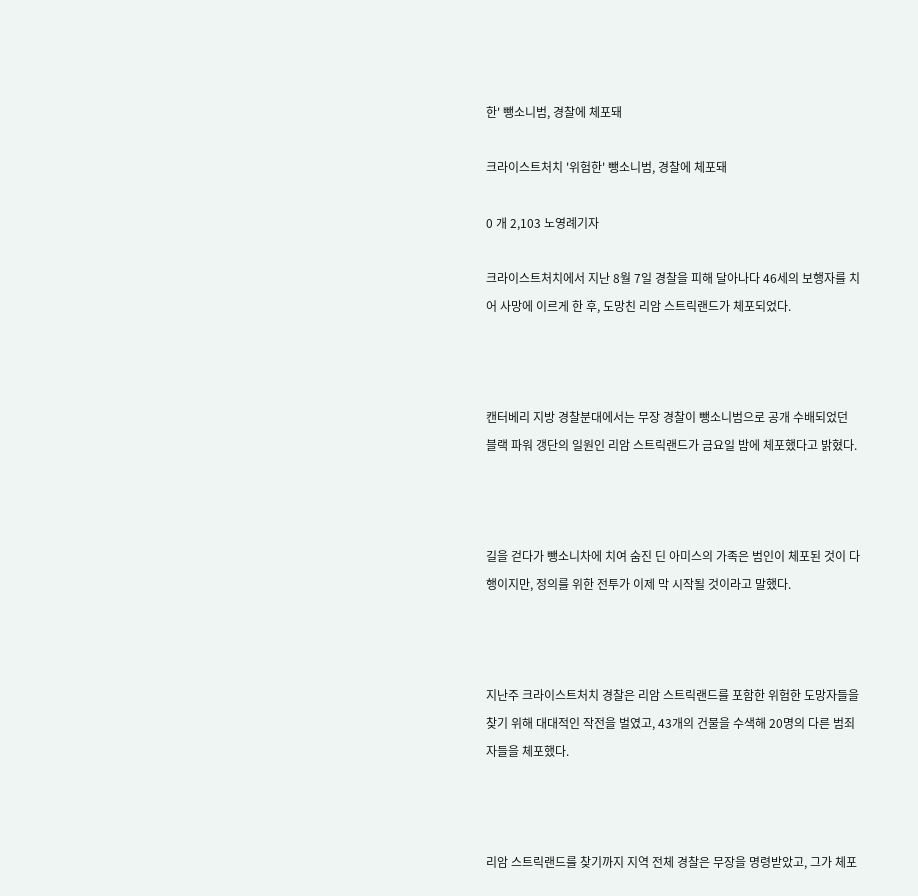한' 뺑소니범, 경찰에 체포돼

크라이스트처치 '위험한' 뺑소니범, 경찰에 체포돼

0 개 2,103 노영례기자

크라이스트처치에서 지난 8월 7일 경찰을 피해 달아나다 46세의 보행자를 치어 사망에 이르게 한 후, 도망친 리암 스트릭랜드가 체포되었다.



캔터베리 지방 경찰분대에서는 무장 경찰이 뺑소니범으로 공개 수배되었던 블랙 파워 갱단의 일원인 리암 스트릭랜드가 금요일 밤에 체포했다고 밝혔다.



길을 걷다가 뺑소니차에 치여 숨진 딘 아미스의 가족은 범인이 체포된 것이 다행이지만, 정의를 위한 전투가 이제 막 시작될 것이라고 말했다.



지난주 크라이스트처치 경찰은 리암 스트릭랜드를 포함한 위험한 도망자들을 찾기 위해 대대적인 작전을 벌였고, 43개의 건물을 수색해 20명의 다른 범죄자들을 체포했다.



리암 스트릭랜드를 찾기까지 지역 전체 경찰은 무장을 명령받았고, 그가 체포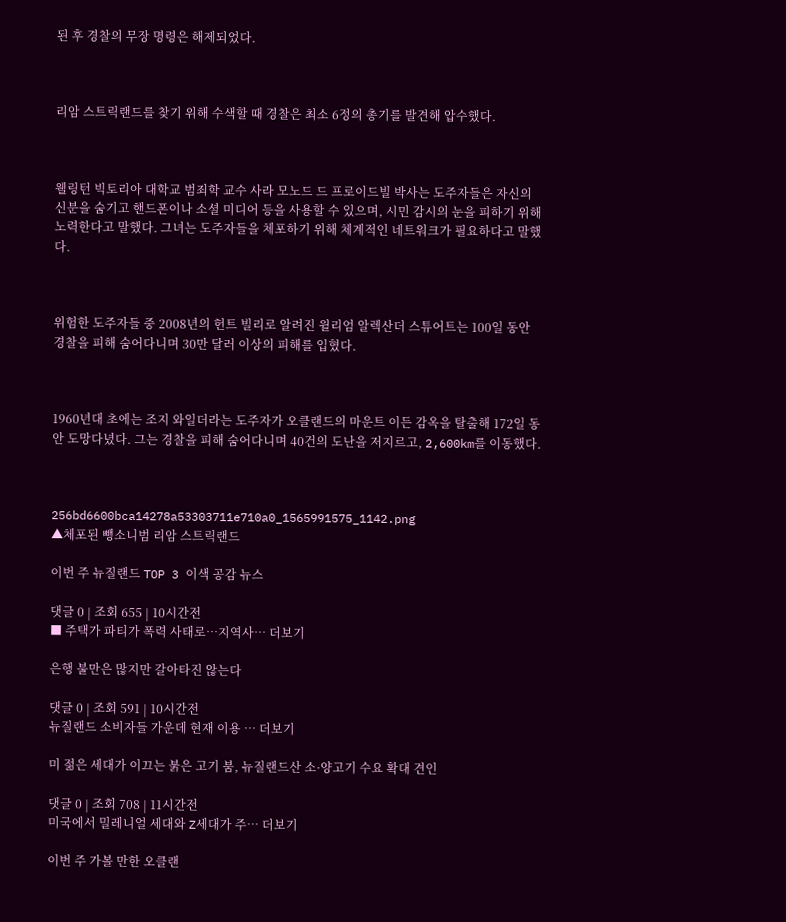된 후 경찰의 무장 명령은 해제되었다.



리암 스트릭랜드를 찾기 위해 수색할 때 경찰은 최소 6정의 총기를 발견해 압수했다.



웰링턴 빅토리아 대학교 범죄학 교수 사라 모노드 드 프로이드빌 박사는 도주자들은 자신의 신분을 숨기고 핸드폰이나 소셜 미디어 등을 사용할 수 있으며, 시민 감시의 눈을 피하기 위해 노력한다고 말했다. 그녀는 도주자들을 체포하기 위해 체계적인 네트워크가 필요하다고 말했다.



위험한 도주자들 중 2008년의 헌트 빌리로 알려진 윌리엄 알렉산더 스튜어트는 100일 동안 경찰을 피해 숨어다니며 30만 달러 이상의 피해를 입혔다.



1960년대 초에는 조지 와일더라는 도주자가 오클랜드의 마운트 이든 감옥을 탈출해 172일 동안 도망다녔다. 그는 경찰을 피해 숨어다니며 40건의 도난을 저지르고, 2,600km를 이동했다.



256bd6600bca14278a53303711e710a0_1565991575_1142.png
▲체포된 뺑소니범 리암 스트릭랜드

이번 주 뉴질랜드 TOP 3 이색 공감 뉴스

댓글 0 | 조회 655 | 10시간전
■ 주택가 파티가 폭력 사태로…지역사… 더보기

은행 불만은 많지만 갈아타진 않는다

댓글 0 | 조회 591 | 10시간전
뉴질랜드 소비자들 가운데 현재 이용 … 더보기

미 젊은 세대가 이끄는 붉은 고기 붐, 뉴질랜드산 소·양고기 수요 확대 견인

댓글 0 | 조회 708 | 11시간전
미국에서 밀레니얼 세대와 Z세대가 주… 더보기

이번 주 가볼 만한 오클랜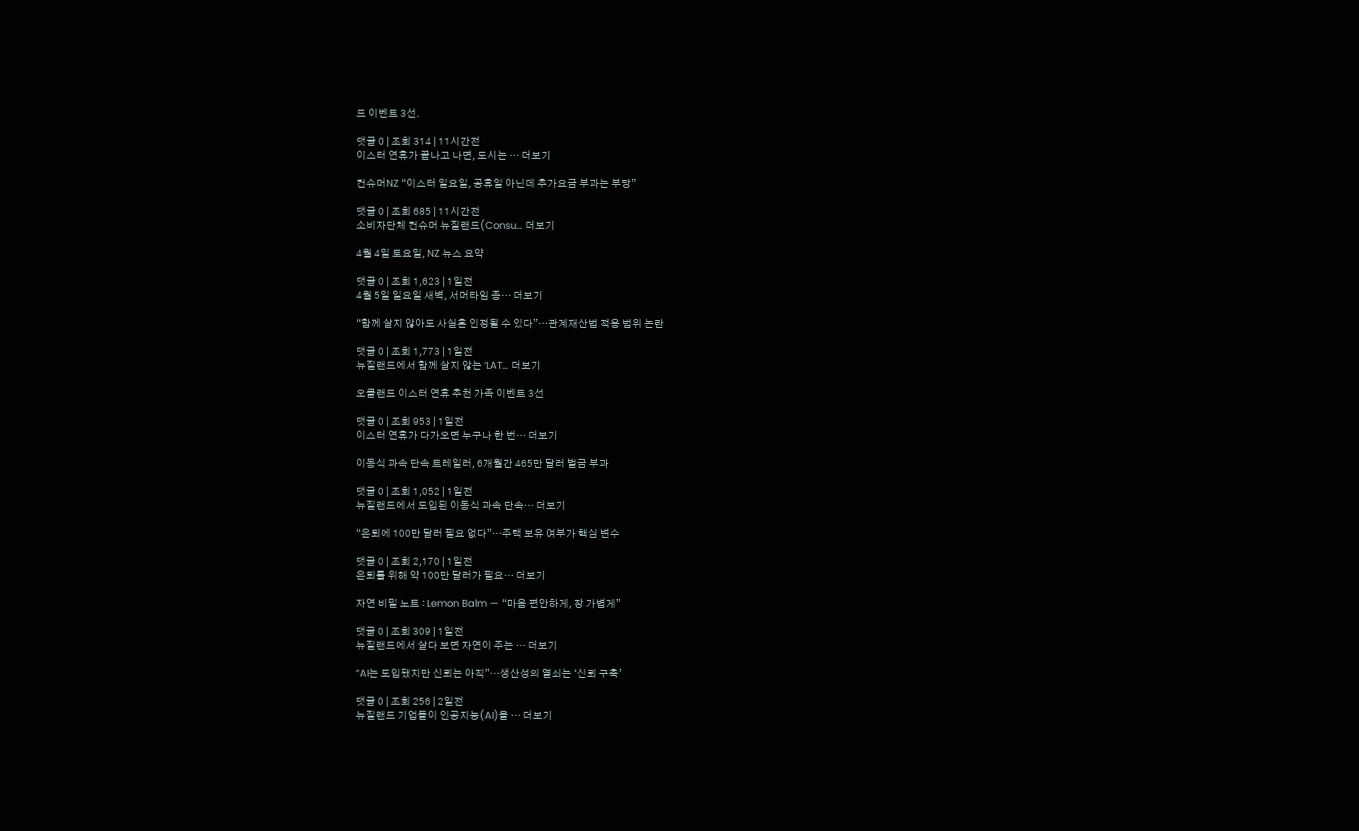드 이벤트 3선.

댓글 0 | 조회 314 | 11시간전
이스터 연휴가 끝나고 나면, 도시는 … 더보기

컨슈머NZ “이스터 일요일, 공휴일 아닌데 추가요금 부과는 부당”

댓글 0 | 조회 685 | 11시간전
소비자단체 컨슈머 뉴질랜드(Consu… 더보기

4월 4일 토요일, NZ 뉴스 요약

댓글 0 | 조회 1,623 | 1일전
4월 5일 일요일 새벽, 서머타임 종… 더보기

“함께 살지 않아도 사실혼 인정될 수 있다”…관계재산법 적용 범위 논란

댓글 0 | 조회 1,773 | 1일전
뉴질랜드에서 함께 살지 않는 ‘LAT… 더보기

오클랜드 이스터 연휴 추천 가족 이벤트 3선

댓글 0 | 조회 953 | 1일전
이스터 연휴가 다가오면 누구나 한 번… 더보기

이동식 과속 단속 트레일러, 6개월간 465만 달러 벌금 부과

댓글 0 | 조회 1,052 | 1일전
뉴질랜드에서 도입된 이동식 과속 단속… 더보기

“은퇴에 100만 달러 필요 없다”…주택 보유 여부가 핵심 변수

댓글 0 | 조회 2,170 | 1일전
은퇴를 위해 약 100만 달러가 필요… 더보기

자연 비밀 노트 : Lemon Balm — “마음 편안하게, 장 가볍게”

댓글 0 | 조회 309 | 1일전
뉴질랜드에서 살다 보면 자연이 주는 … 더보기

“AI는 도입됐지만 신뢰는 아직”…생산성의 열쇠는 ‘신뢰 구축’

댓글 0 | 조회 256 | 2일전
뉴질랜드 기업들이 인공지능(AI)을 … 더보기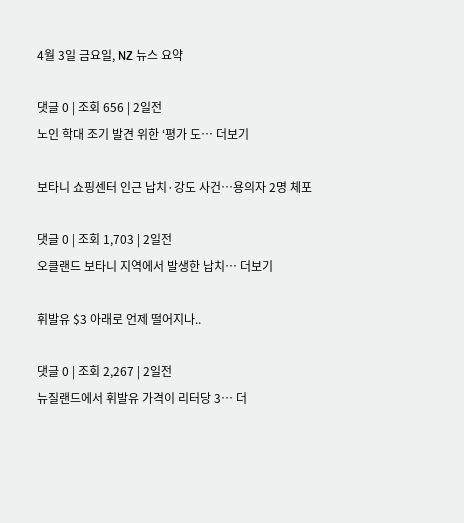4월 3일 금요일, NZ 뉴스 요약

댓글 0 | 조회 656 | 2일전
노인 학대 조기 발견 위한 ‘평가 도… 더보기

보타니 쇼핑센터 인근 납치·강도 사건…용의자 2명 체포

댓글 0 | 조회 1,703 | 2일전
오클랜드 보타니 지역에서 발생한 납치… 더보기

휘발유 $3 아래로 언제 떨어지나..

댓글 0 | 조회 2,267 | 2일전
뉴질랜드에서 휘발유 가격이 리터당 3… 더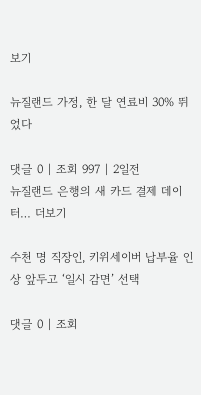보기

뉴질랜드 가정, 한 달 연료비 30% 뛰었다

댓글 0 | 조회 997 | 2일전
뉴질랜드 은행의 새 카드 결제 데이터… 더보기

수천 명 직장인, 키위세이버 납부율 인상 앞두고 ‘일시 감면’ 선택

댓글 0 | 조회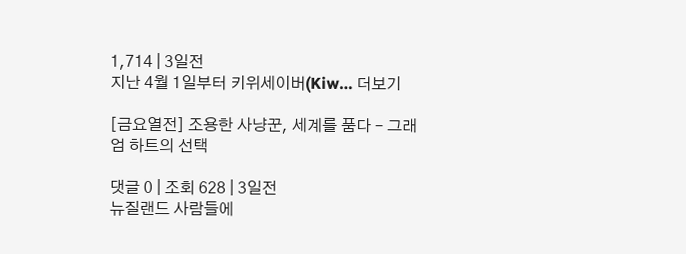1,714 | 3일전
지난 4월 1일부터 키위세이버(Kiw… 더보기

[금요열전] 조용한 사냥꾼, 세계를 품다 – 그래엄 하트의 선택

댓글 0 | 조회 628 | 3일전
뉴질랜드 사람들에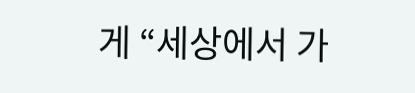게 “세상에서 가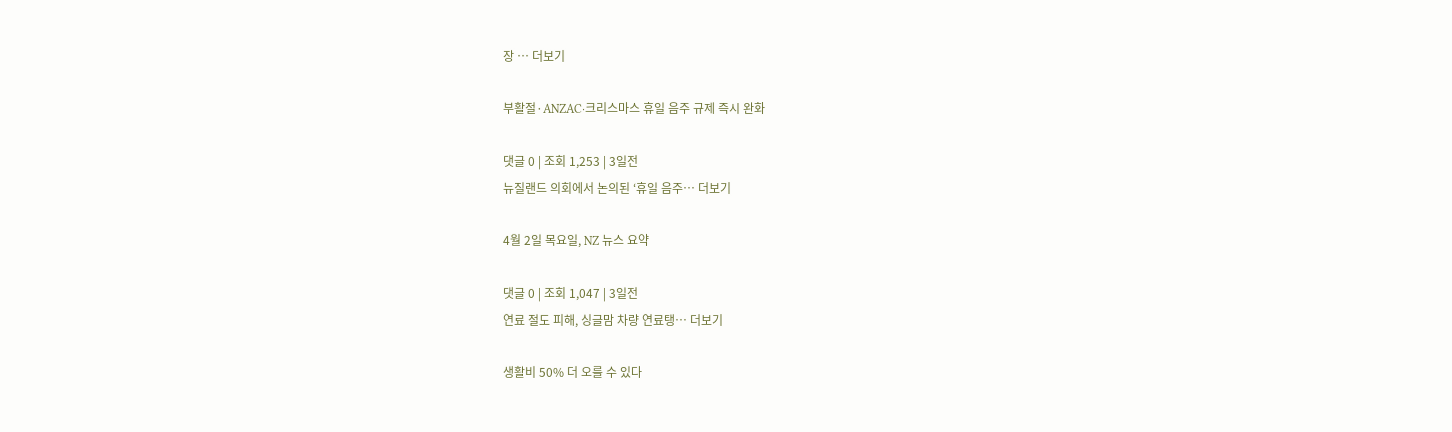장 … 더보기

부활절·ANZAC·크리스마스 휴일 음주 규제 즉시 완화

댓글 0 | 조회 1,253 | 3일전
뉴질랜드 의회에서 논의된 ‘휴일 음주… 더보기

4월 2일 목요일, NZ 뉴스 요약

댓글 0 | 조회 1,047 | 3일전
연료 절도 피해, 싱글맘 차량 연료탱… 더보기

생활비 50% 더 오를 수 있다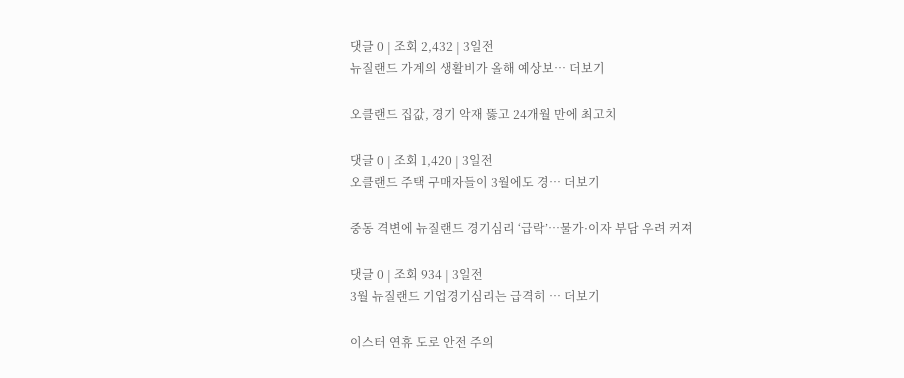댓글 0 | 조회 2,432 | 3일전
뉴질랜드 가계의 생활비가 올해 예상보… 더보기

오클랜드 집값, 경기 악재 뚫고 24개월 만에 최고치

댓글 0 | 조회 1,420 | 3일전
오클랜드 주택 구매자들이 3월에도 경… 더보기

중동 격변에 뉴질랜드 경기심리 ‘급락’…물가·이자 부담 우려 커져

댓글 0 | 조회 934 | 3일전
3월 뉴질랜드 기업경기심리는 급격히 … 더보기

이스터 연휴 도로 안전 주의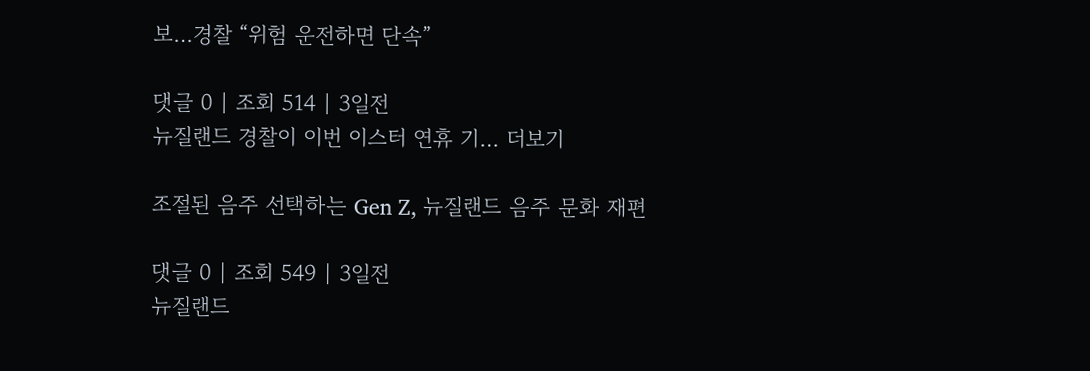보…경찰 “위험 운전하면 단속”

댓글 0 | 조회 514 | 3일전
뉴질랜드 경찰이 이번 이스터 연휴 기… 더보기

조절된 음주 선택하는 Gen Z, 뉴질랜드 음주 문화 재편

댓글 0 | 조회 549 | 3일전
뉴질랜드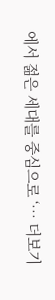에서 젊은 세대를 중심으로 ‘… 더보기